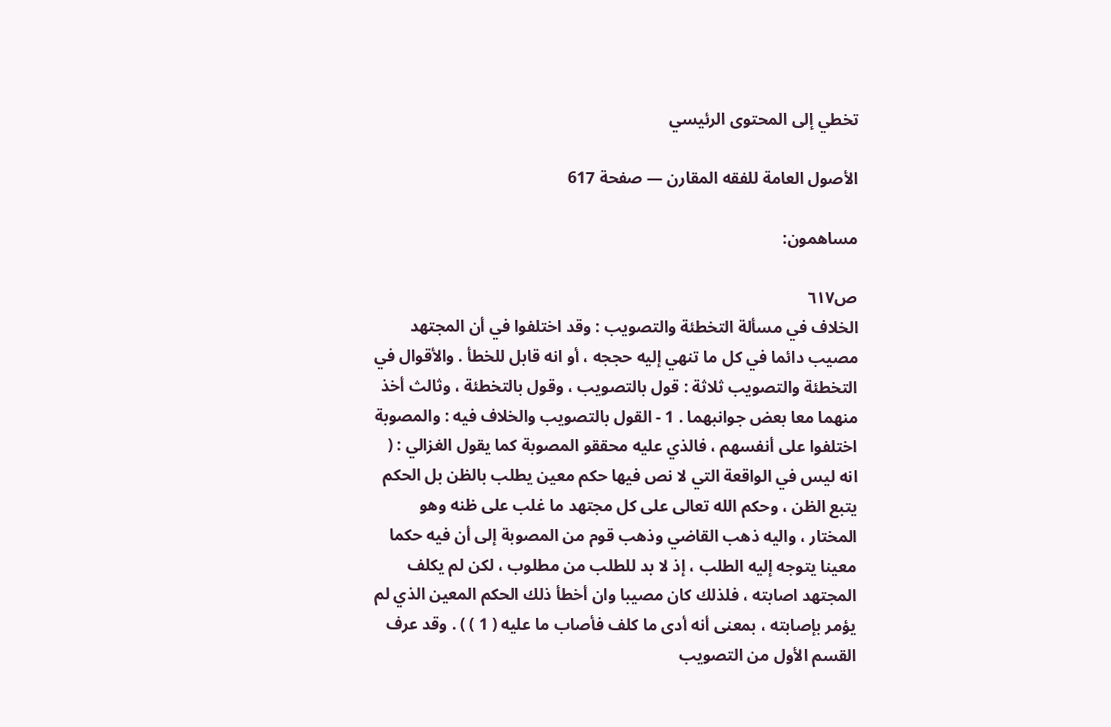تخطي إلى المحتوى الرئيسي

الأصول العامة للفقه المقارن — صفحة 617

مساهمون:

ص٦١٧
الخلاف في مسألة التخطئة والتصويب : وقد اختلفوا في أن المجتهد مصيب دائما في كل ما تنهي إليه حججه ، أو انه قابل للخطأ . والأقوال في التخطئة والتصويب ثلاثة : قول بالتصويب ، وقول بالتخطئة ، وثالث أخذ منهما معا بعض جوانبهما . 1 - القول بالتصويب والخلاف فيه : والمصوبة اختلفوا على أنفسهم ، فالذي عليه محققو المصوبة كما يقول الغزالي : ( انه ليس في الواقعة التي لا نص فيها حكم معين يطلب بالظن بل الحكم يتبع الظن ، وحكم الله تعالى على كل مجتهد ما غلب على ظنه وهو المختار ، واليه ذهب القاضي وذهب قوم من المصوبة إلى أن فيه حكما معينا يتوجه إليه الطلب ، إذ لا بد للطلب من مطلوب ، لكن لم يكلف المجتهد اصابته ، فلذلك كان مصيبا وان أخطأ ذلك الحكم المعين الذي لم يؤمر بإصابته ، بمعنى أنه أدى ما كلف فأصاب ما عليه ( 1 ) ) . وقد عرف القسم الأول من التصويب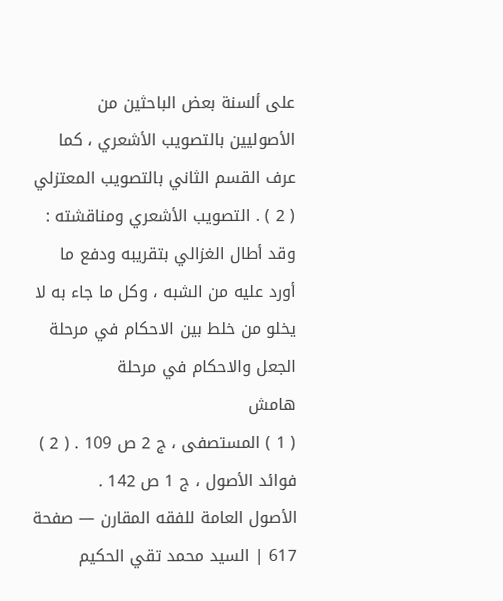على ألسنة بعض الباحثين من الأصوليين بالتصويب الأشعري ، كما عرف القسم الثاني بالتصويب المعتزلي ( 2 ) . التصويب الأشعري ومناقشته : وقد أطال الغزالي بتقريبه ودفع ما أورد عليه من الشبه ، وكل ما جاء به لا يخلو من خلط بين الاحكام في مرحلة الجعل والاحكام في مرحلة
هامش
( 1 ) المستصفى ، ج 2 ص 109 . ( 2 ) فوائد الأصول ، ج 1 ص 142 .
الأصول العامة للفقه المقارن — صفحة 617 | السيد محمد تقي الحكيم